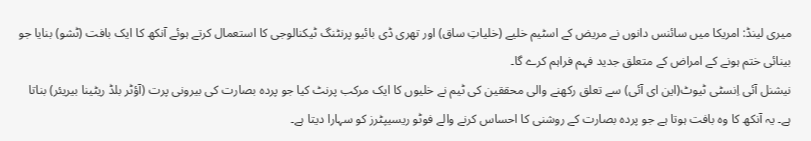میری لینڈ: امریکا میں سائنس دانوں نے مریض کے اسٹیم خلیے (خلیاتِ ساق) اور تھری ڈی بائیو پرنٹنگ ٹیکنالوجی کا استعمال کرتے ہوئے آنکھ کا ایک بافت (ٹشو) بنایا جو بینائی ختم ہونے کے امراض کے متعلق جدید فہم فراہم کرے گا۔
نیشنل آئی اِنسٹی ٹیوٹ(این ای آئی) سے تعلق رکھنے والی محققین کی ٹیم نے خلیوں کا ایک مرکب پرنٹ کیا جو پردہ بصارت کی بیرونی پرت (آؤٹر بلڈ ریٹینا بیریئر) بناتا ہے۔ یہ آنکھ کا وہ بافت ہوتا ہے جو پردہ بصارت کے روشنی کا احساس کرنے والے فوٹو ریسیپٹرز کو سہارا دیتا ہے۔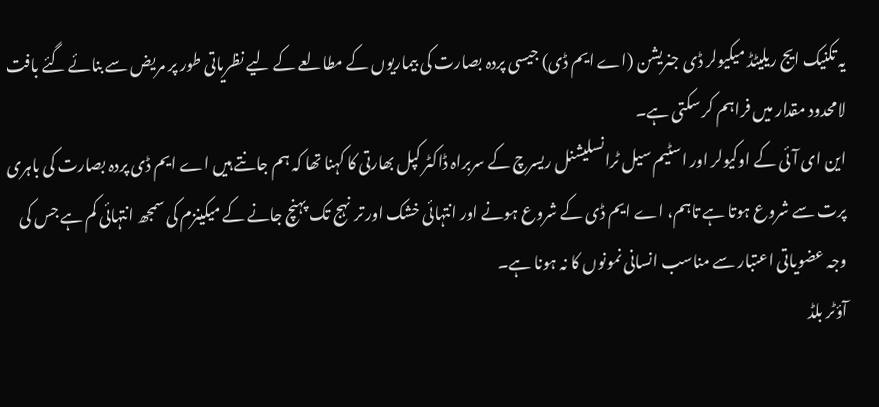یہ تکنیک ایج ریلیٹڈ میکیولر ڈی جنریشن (اے ایم ڈی) جیسی پردہ بصارت کی بیماریوں کے مطالعے کے لیے نظریاتی طور پر مریض سے بنائے گئے بافت لامحدود مقدار میں فراہم کر سکتی ہے۔
این ای آئی کے اوکیولر اور اسٹیم سیل ٹرانسلیشنل ریسرچ کے سربراہ ڈاکٹر کپل بھارتی کا کہنا تھا کہ ہم جانتے ہیں اے ایم ڈی پردہ بصارت کی باہری پرت سے شروع ہوتا ہے تاہم، اے ایم ڈی کے شروع ہونے اور انتہائی خشک اور تر نہج تک پہنچ جانے کے میکینزم کی سمجھ انتہائی کم ہے جس کی وجہ عضویاتی اعتبار سے مناسب انسانی نمونوں کا نہ ہونا ہے۔
آؤٹر بلڈ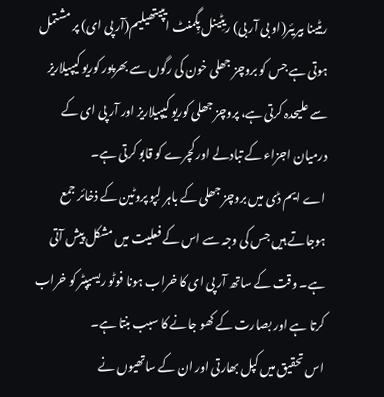ریٹینا بیریئر(او بی آر بی) ریٹِینل پِگمنٹ ایپیتھیلیم(آر پی ای) پر مشتمل ہوتی ہے جس کو بروچز جھلی خون کی رگوں سے بھرپور کوریو کیپیلاریز سے علیحدہ کرتی ہے، پروچز جھلی کوریو کیپیلاریز اور آر پی ای کے درمیان اجزاء کے تبادلے اور کچرے کو قابو کرتی ہے۔
اے ایم ڈی میں بروچز جھلی کے باہر لِپو پروٹین کے ذخائر جمع ہوجاتے ہیں جس کی وجہ سے اس کے فعلیت میں مشکل پیش آتی ہے۔ وقت کے ساتھ آر پی ای کا خراب ہونا فوٹو ریسیپٹر کو خراب کرتا ہے اور بصارت کے کھو جانے کا سبب بنتا ہے۔
اس تحقیق میں کپل بھارتی اور ان کے ساتھیوں نے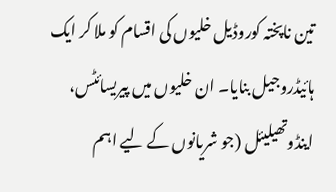تین ناپختہ کوروڈیل خلیوں کی اقسام کو ملا کر ایک ہائیڈروجیل بنایا۔ ان خلیوں میں پیریسائٹس، اینڈوتھیلیئل (جو شریانوں کے لیے اہم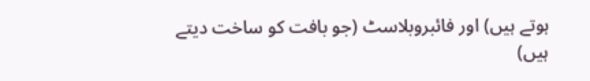ہوتے ہیں) اور فائبروبلاسٹ (جو بافت کو ساخت دیتے ہیں)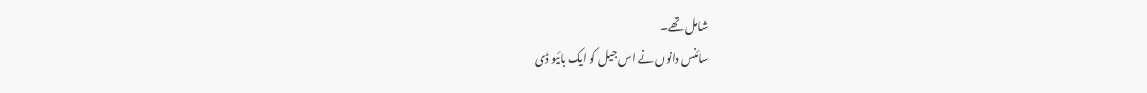شامل تھے۔
سائنس دانوں نے اس جیل کو ایک بائیو ڈی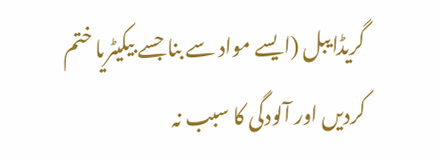گریڈایبل (ایسے مواد سے بنا جسے بیکیٹریا ختم کردیں اور آلودگی کا سبب نہ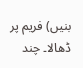بنیں) فریم پر ڈھالا۔ چند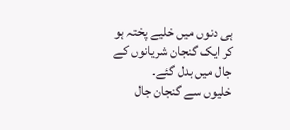ہی دنوں میں خلیے پختہ ہو کر ایک گنجان شریانوں کے جال میں بدل گئے۔
خلیوں سے گنجان جال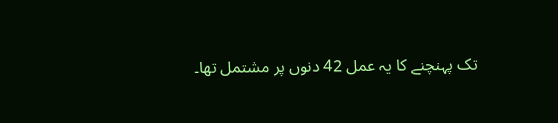تک پہنچنے کا یہ عمل 42 دنوں پر مشتمل تھا۔